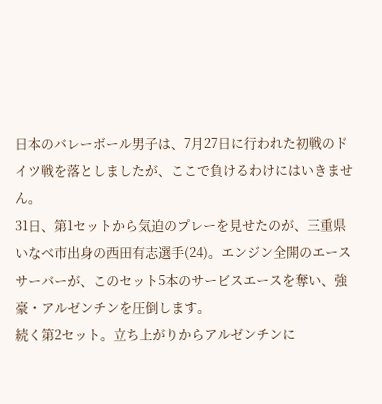日本のバレーボール男子は、7月27日に行われた初戦のドイツ戦を落としましたが、ここで負けるわけにはいきません。
31日、第1セットから気迫のプレーを見せたのが、三重県いなべ市出身の西田有志選手(24)。エンジン全開のエースサーバーが、このセット5本のサービスエースを奪い、強豪・アルゼンチンを圧倒します。
続く第2セット。立ち上がりからアルゼンチンに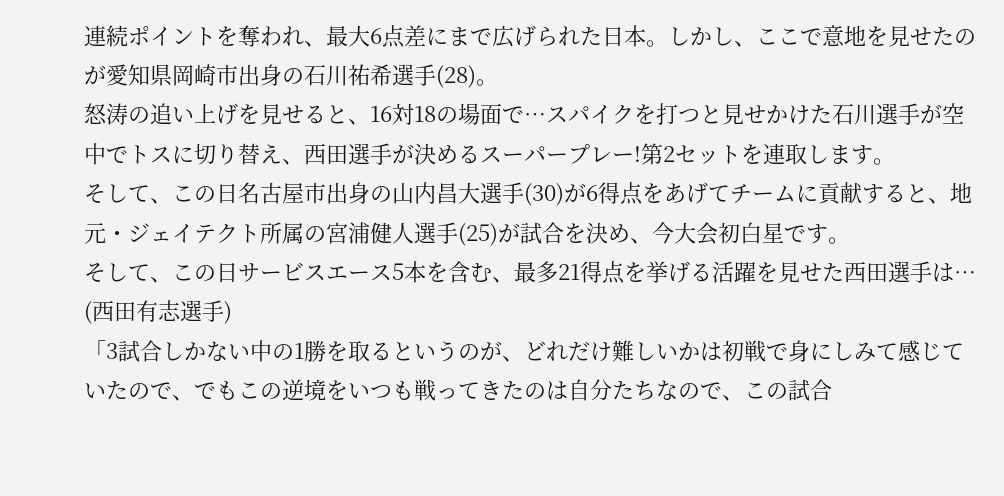連続ポイントを奪われ、最大6点差にまで広げられた日本。しかし、ここで意地を見せたのが愛知県岡崎市出身の石川祐希選手(28)。
怒涛の追い上げを見せると、16対18の場面で…スパイクを打つと見せかけた石川選手が空中でトスに切り替え、西田選手が決めるスーパープレー!第2セットを連取します。
そして、この日名古屋市出身の山内昌大選手(30)が6得点をあげてチームに貢献すると、地元・ジェイテクト所属の宮浦健人選手(25)が試合を決め、今大会初白星です。
そして、この日サービスエース5本を含む、最多21得点を挙げる活躍を見せた西田選手は…
(西田有志選手)
「3試合しかない中の1勝を取るというのが、どれだけ難しいかは初戦で身にしみて感じていたので、でもこの逆境をいつも戦ってきたのは自分たちなので、この試合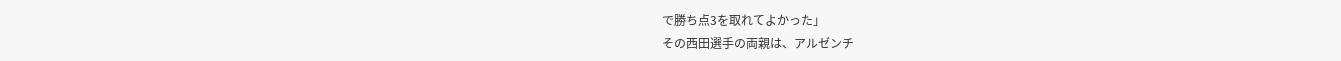で勝ち点3を取れてよかった」
その西田選手の両親は、アルゼンチ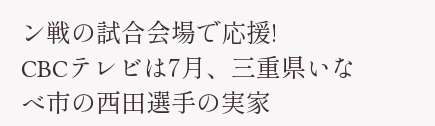ン戦の試合会場で応援!
CBCテレビは7月、三重県いなべ市の西田選手の実家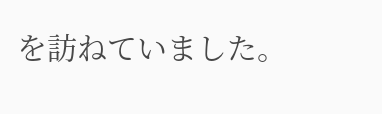を訪ねていました。